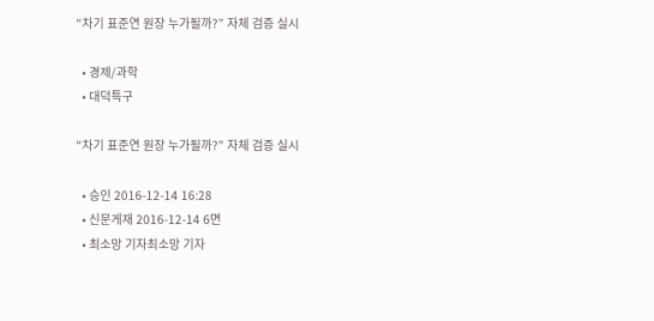“차기 표준연 원장 누가될까?” 자체 검증 실시

  • 경제/과학
  • 대덕특구

“차기 표준연 원장 누가될까?” 자체 검증 실시

  • 승인 2016-12-14 16:28
  • 신문게재 2016-12-14 6면
  • 최소망 기자최소망 기자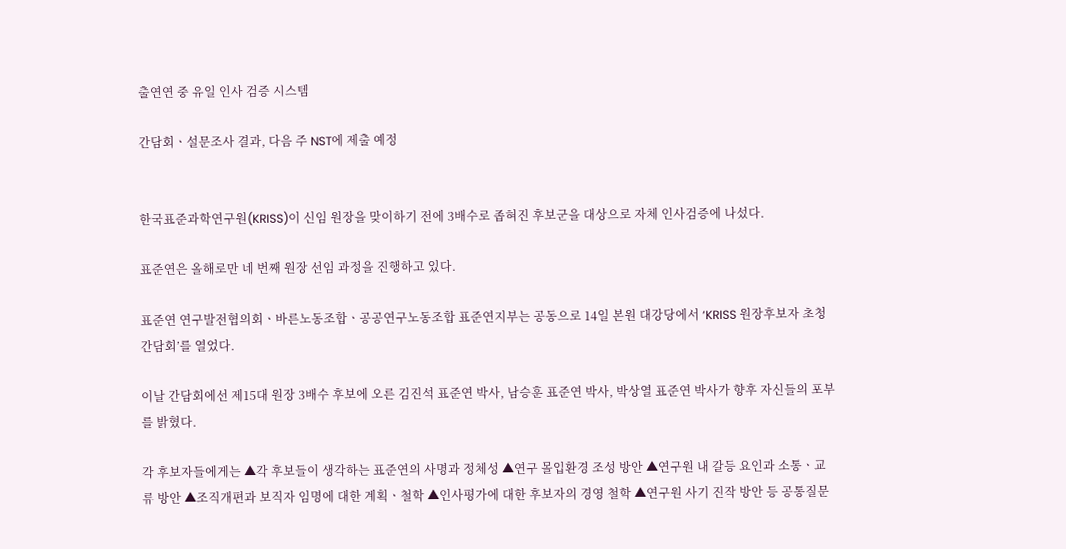출연연 중 유일 인사 검증 시스템

간담회ㆍ설문조사 결과, 다음 주 NST에 제출 예정


한국표준과학연구원(KRISS)이 신임 원장을 맞이하기 전에 3배수로 좁혀진 후보군을 대상으로 자체 인사검증에 나섰다.

표준연은 올해로만 네 번째 원장 선임 과정을 진행하고 있다.

표준연 연구발전협의회ㆍ바른노동조합ㆍ공공연구노동조합 표준연지부는 공동으로 14일 본원 대강당에서 ‘KRISS 원장후보자 초청 간담회’를 열었다.

이날 간담회에선 제15대 원장 3배수 후보에 오른 김진석 표준연 박사, 남승훈 표준연 박사, 박상열 표준연 박사가 향후 자신들의 포부를 밝혔다.

각 후보자들에게는 ▲각 후보들이 생각하는 표준연의 사명과 정체성 ▲연구 몰입환경 조성 방안 ▲연구원 내 갈등 요인과 소통ㆍ교류 방안 ▲조직개편과 보직자 임명에 대한 계획ㆍ철학 ▲인사평가에 대한 후보자의 경영 철학 ▲연구원 사기 진작 방안 등 공통질문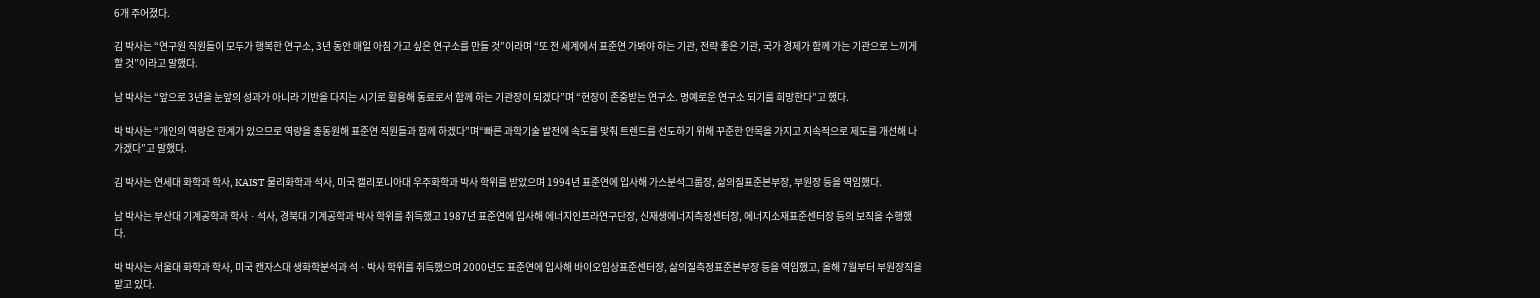6개 주어졌다.

김 박사는 “연구원 직원들이 모두가 행복한 연구소, 3년 동안 매일 아침 가고 싶은 연구소를 만들 것”이라며 “또 전 세계에서 표준연 가봐야 하는 기관, 전략 좋은 기관, 국가 경제가 함께 가는 기관으로 느끼게 할 것”이라고 말했다.

남 박사는 “앞으로 3년을 눈앞의 성과가 아니라 기반을 다지는 시기로 활용해 동료로서 함께 하는 기관장이 되겠다”며 “현장이 존중받는 연구소. 명예로운 연구소 되기를 희망한다”고 했다.

박 박사는 “개인의 역량은 한계가 있으므로 역량을 총동원해 표준연 직원들과 함께 하겠다”며“빠른 과학기술 발전에 속도를 맞춰 트렌드를 선도하기 위해 꾸준한 안목을 가지고 지속적으로 제도를 개선해 나가겠다”고 말했다.

김 박사는 연세대 화학과 학사, KAIST 물리화학과 석사, 미국 캘리포니아대 우주화학과 박사 학위를 받았으며 1994년 표준연에 입사해 가스분석그룹장, 삶의질표준본부장, 부원장 등을 역임했다.

남 박사는 부산대 기계공학과 학사ㆍ석사, 경북대 기계공학과 박사 학위를 취득했고 1987년 표준연에 입사해 에너지인프라연구단장, 신재생에너지측정센터장, 에너지소재표준센터장 등의 보직을 수행했다.

박 박사는 서울대 화학과 학사, 미국 캔자스대 생화학분석과 석ㆍ박사 학위를 취득했으며 2000년도 표준연에 입사해 바이오임상표준센터장, 삶의질측정표준본부장 등을 역임했고, 올해 7월부터 부원장직을 맡고 있다.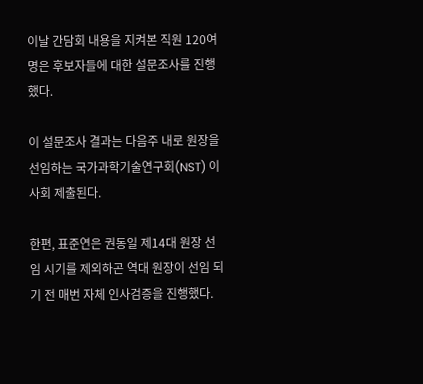이날 간담회 내용을 지켜본 직원 120여명은 후보자들에 대한 설문조사를 진행했다.

이 설문조사 결과는 다음주 내로 원장을 선임하는 국가과학기술연구회(NST) 이사회 제출된다.

한편, 표준연은 권동일 제14대 원장 선임 시기를 제외하곤 역대 원장이 선임 되기 전 매번 자체 인사검증을 진행했다.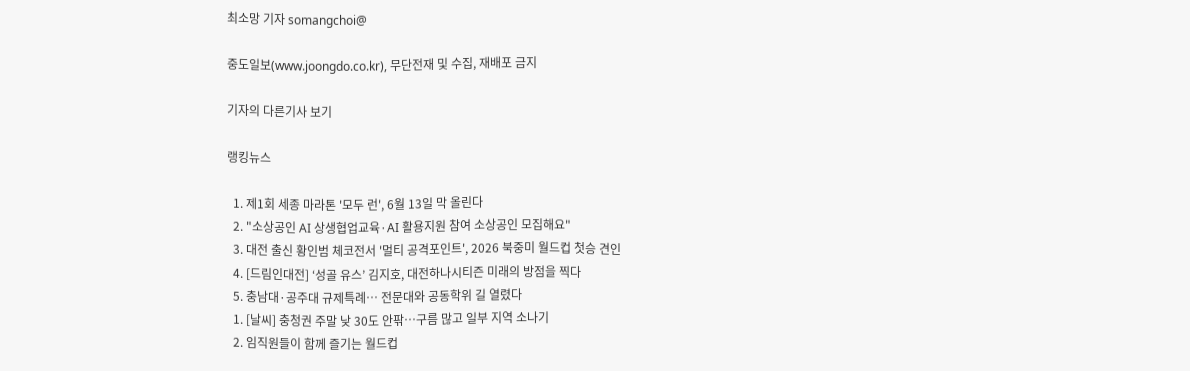최소망 기자 somangchoi@

중도일보(www.joongdo.co.kr), 무단전재 및 수집, 재배포 금지

기자의 다른기사 보기

랭킹뉴스

  1. 제1회 세종 마라톤 '모두 런', 6월 13일 막 올린다
  2. "소상공인 AI 상생협업교육·AI 활용지원 참여 소상공인 모집해요"
  3. 대전 출신 황인범 체코전서 '멀티 공격포인트', 2026 북중미 월드컵 첫승 견인
  4. [드림인대전] ‘성골 유스’ 김지호, 대전하나시티즌 미래의 방점을 찍다
  5. 충남대·공주대 규제특례… 전문대와 공동학위 길 열렸다
  1. [날씨] 충청권 주말 낮 30도 안팎…구름 많고 일부 지역 소나기
  2. 임직원들이 함께 즐기는 월드컵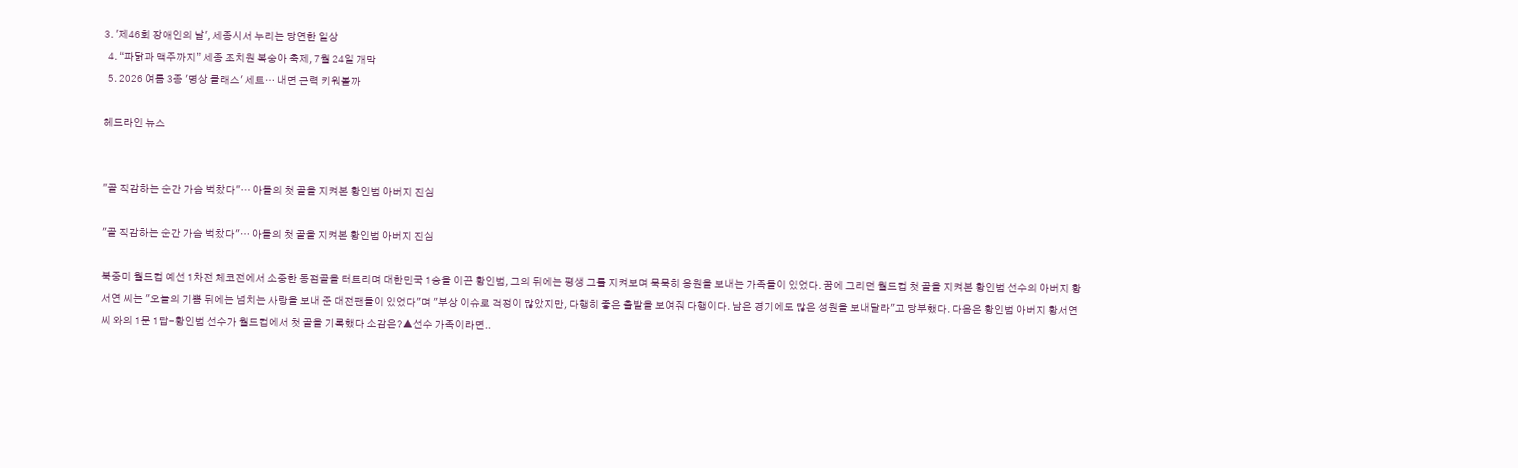3. '제46회 장애인의 날', 세종시서 누리는 당연한 일상
  4. “파닭과 맥주까지” 세종 조치원 복숭아 축제, 7월 24일 개막
  5. 2026 여름 3종 '명상 클래스' 세트… 내면 근력 키워볼까

헤드라인 뉴스


"골 직감하는 순간 가슴 벅찼다"… 아들의 첫 골을 지켜본 황인범 아버지 진심

"골 직감하는 순간 가슴 벅찼다"… 아들의 첫 골을 지켜본 황인범 아버지 진심

북중미 월드컵 예선 1차전 체코전에서 소중한 동점골을 터트리며 대한민국 1승을 이끈 황인범, 그의 뒤에는 평생 그를 지켜보며 묵묵히 응원을 보내는 가족들이 있었다. 꿈에 그리던 월드컵 첫 골을 지켜본 황인범 선수의 아버지 황서연 씨는 "오늘의 기쁨 뒤에는 넘치는 사랑을 보내 준 대전팬들이 있었다"며 "부상 이슈로 걱정이 많았지만, 다행히 좋은 출발을 보여줘 다행이다. 남은 경기에도 많은 성원을 보내달라"고 당부했다. 다음은 황인범 아버지 황서연 씨 와의 1문 1답-황인범 선수가 월드컵에서 첫 골을 기록했다 소감은?▲선수 가족이라면..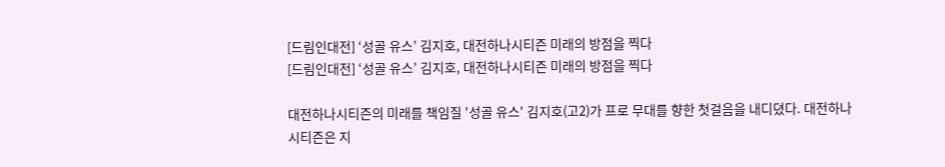[드림인대전] ‘성골 유스’ 김지호, 대전하나시티즌 미래의 방점을 찍다
[드림인대전] ‘성골 유스’ 김지호, 대전하나시티즌 미래의 방점을 찍다

대전하나시티즌의 미래를 책임질 '성골 유스' 김지호(고2)가 프로 무대를 향한 첫걸음을 내디뎠다. 대전하나시티즌은 지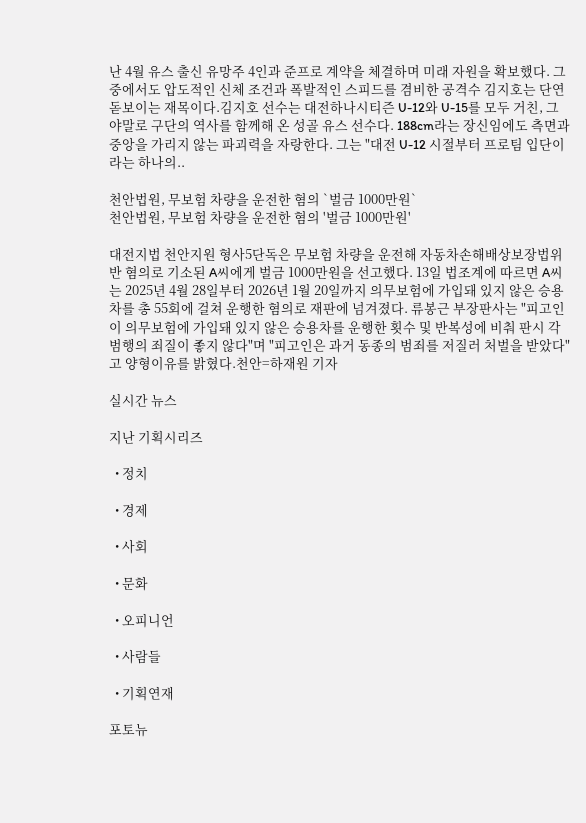난 4월 유스 출신 유망주 4인과 준프로 계약을 체결하며 미래 자원을 확보했다. 그중에서도 압도적인 신체 조건과 폭발적인 스피드를 겸비한 공격수 김지호는 단연 돋보이는 재목이다.김지호 선수는 대전하나시티즌 U-12와 U-15를 모두 거친, 그야말로 구단의 역사를 함께해 온 성골 유스 선수다. 188cm라는 장신임에도 측면과 중앙을 가리지 않는 파괴력을 자랑한다. 그는 "대전 U-12 시절부터 프로팀 입단이라는 하나의..

천안법원, 무보험 차량을 운전한 혐의 `벌금 1000만원`
천안법원, 무보험 차량을 운전한 혐의 '벌금 1000만원'

대전지법 천안지원 형사5단독은 무보험 차량을 운전해 자동차손해배상보장법위반 혐의로 기소된 A씨에게 벌금 1000만원을 선고했다. 13일 법조계에 따르면 A씨는 2025년 4월 28일부터 2026년 1월 20일까지 의무보험에 가입돼 있지 않은 승용차를 총 55회에 걸쳐 운행한 혐의로 재판에 넘겨졌다. 류봉근 부장판사는 "피고인이 의무보험에 가입돼 있지 않은 승용차를 운행한 횟수 및 반복성에 비춰 판시 각 범행의 죄질이 좋지 않다"며 "피고인은 과거 동종의 범죄를 저질러 처벌을 받았다"고 양형이유를 밝혔다.천안=하재원 기자

실시간 뉴스

지난 기획시리즈

  • 정치

  • 경제

  • 사회

  • 문화

  • 오피니언

  • 사람들

  • 기획연재

포토뉴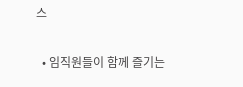스

  • 임직원들이 함께 즐기는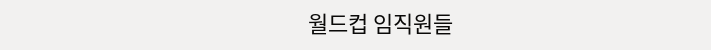월드컵 임직원들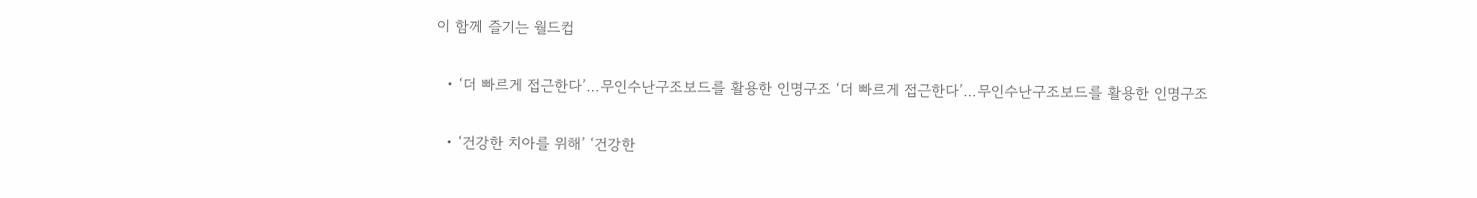이 함께 즐기는 월드컵

  • ‘더 빠르게 접근한다’…무인수난구조보드를 활용한 인명구조 ‘더 빠르게 접근한다’…무인수난구조보드를 활용한 인명구조

  • ‘건강한 치아를 위해’ ‘건강한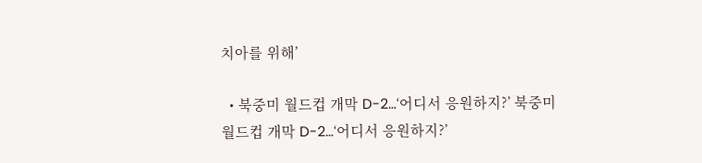치아를 위해’

  • 북중미 월드컵 개막 D-2…‘어디서 응원하지?’ 북중미 월드컵 개막 D-2…‘어디서 응원하지?’